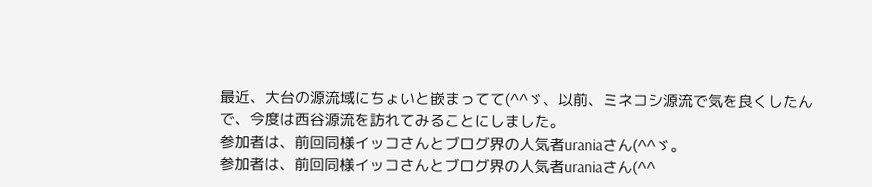最近、大台の源流域にちょいと嵌まってて(^^ゞ、以前、ミネコシ源流で気を良くしたんで、今度は西谷源流を訪れてみることにしました。
参加者は、前回同様イッコさんとブログ界の人気者uraniaさん(^^ゞ。
参加者は、前回同様イッコさんとブログ界の人気者uraniaさん(^^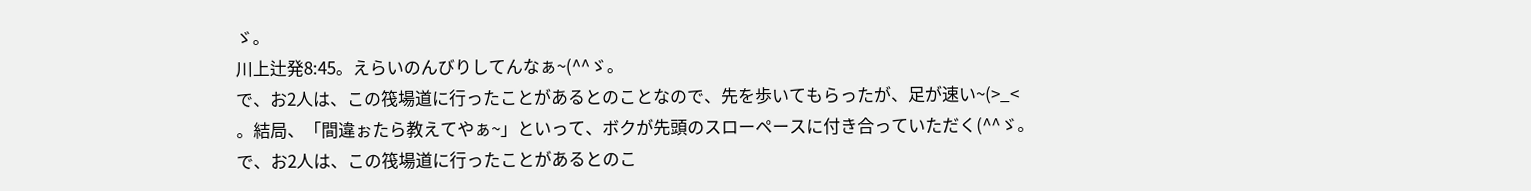ゞ。
川上辻発8:45。えらいのんびりしてんなぁ~(^^ゞ。
で、お2人は、この筏場道に行ったことがあるとのことなので、先を歩いてもらったが、足が速い~(>_<
。結局、「間違ぉたら教えてやぁ~」といって、ボクが先頭のスローペースに付き合っていただく(^^ゞ。
で、お2人は、この筏場道に行ったことがあるとのこ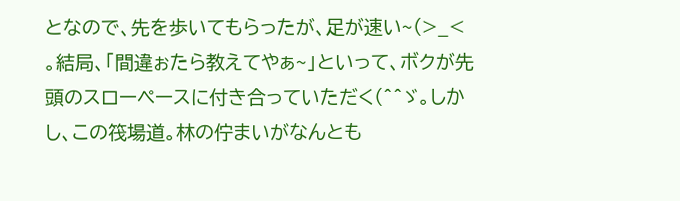となので、先を歩いてもらったが、足が速い~(>_<
。結局、「間違ぉたら教えてやぁ~」といって、ボクが先頭のスローペースに付き合っていただく(^^ゞ。しかし、この筏場道。林の佇まいがなんとも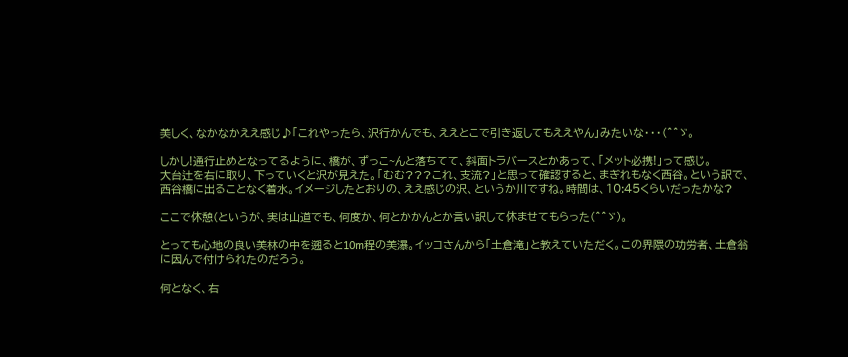美しく、なかなかええ感じ♪「これやったら、沢行かんでも、ええとこで引き返してもええやん」みたいな・・・(^^ゞ。

しかし!通行止めとなってるように、橋が、ずっこ~んと落ちてて、斜面トラバースとかあって、「メット必携!」って感じ。
大台辻を右に取り、下っていくと沢が見えた。「むむ???これ、支流?」と思って確認すると、まぎれもなく西谷。という訳で、西谷橋に出ることなく着水。イメージしたとおりの、ええ感じの沢、というか川ですね。時間は、10:45くらいだったかな?

ここで休憩(というが、実は山道でも、何度か、何とかかんとか言い訳して休ませてもらった(^^ゞ)。

とっても心地の良い美林の中を遡ると10m程の美瀑。イッコさんから「土倉滝」と教えていただく。この界隈の功労者、土倉翁に因んで付けられたのだろう。

何となく、右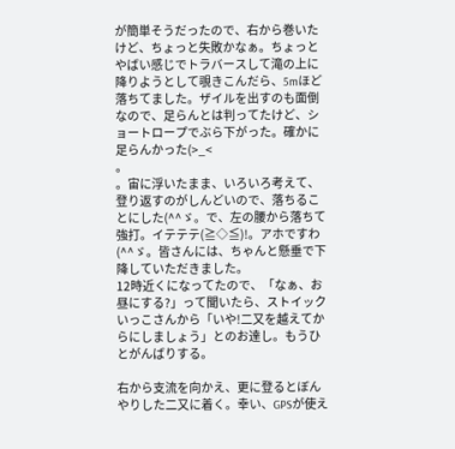が簡単そうだったので、右から巻いたけど、ちょっと失敗かなぁ。ちょっとやばい感じでトラバースして滝の上に降りようとして覗きこんだら、5mほど落ちてました。ザイルを出すのも面倒なので、足らんとは判ってたけど、ショートロープでぶら下がった。確かに足らんかった(>_<
。
。宙に浮いたまま、いろいろ考えて、登り返すのがしんどいので、落ちることにした(^^ゞ。で、左の腰から落ちて強打。イテテテ(≧◇≦)!。アホですわ(^^ゞ。皆さんには、ちゃんと懸垂で下降していただきました。
12時近くになってたので、「なぁ、お昼にする?」って聞いたら、ストイックいっこさんから「いや!二又を越えてからにしましょう」とのお達し。もうひとがんばりする。

右から支流を向かえ、更に登るとぼんやりした二又に着く。幸い、GPSが使え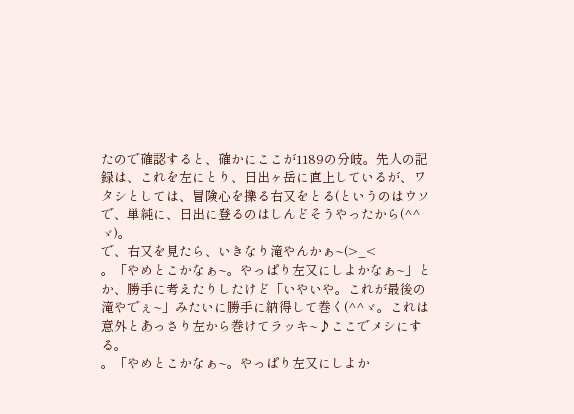たので確認すると、確かにここが1189の分岐。先人の記録は、これを左にとり、日出ヶ岳に直上しているが、ワタシとしては、冒険心を擽る右又をとる(というのはウソで、単純に、日出に登るのはしんどそうやったから(^^ゞ)。
で、右又を見たら、いきなり滝やんかぁ~(>_<
。「やめとこかなぁ~。やっぱり左又にしよかなぁ~」とか、勝手に考えたりしたけど「いやいや。これが最後の滝やでぇ~」みたいに勝手に納得して巻く(^^ゞ。これは意外とあっさり左から巻けてラッキ~♪ここでメシにする。
。「やめとこかなぁ~。やっぱり左又にしよか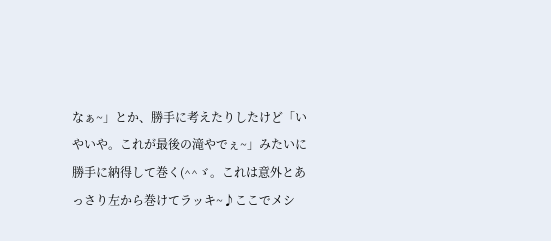なぁ~」とか、勝手に考えたりしたけど「いやいや。これが最後の滝やでぇ~」みたいに勝手に納得して巻く(^^ゞ。これは意外とあっさり左から巻けてラッキ~♪ここでメシ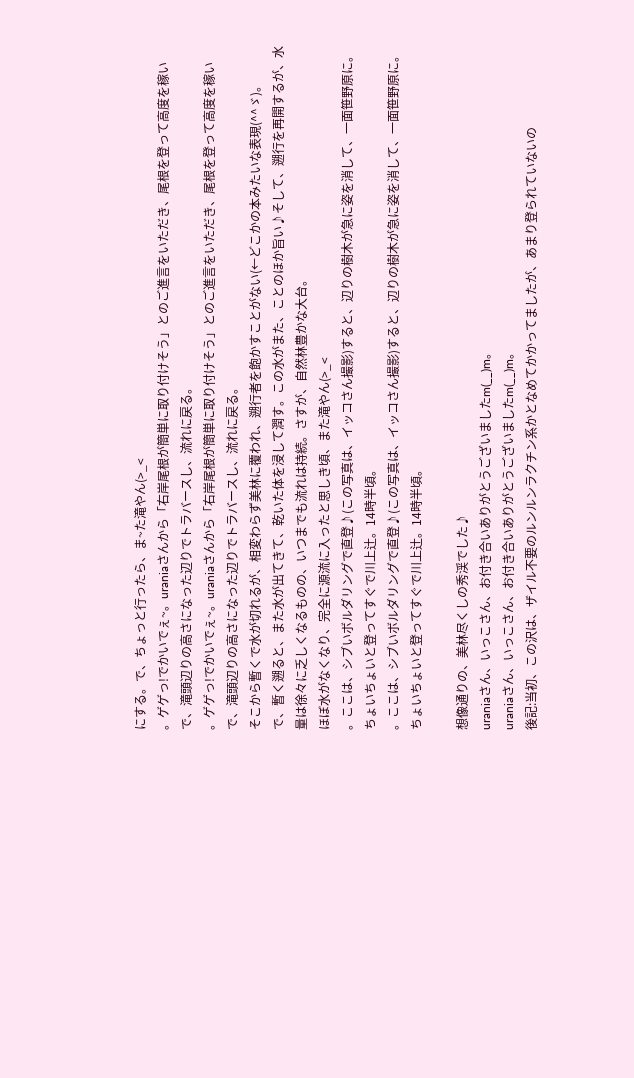にする。で、ちょっと行ったら、ま~た滝やん(>_<
。ゲゲっ!でかいでぇ~。uraniaさんから「右岸尾根が簡単に取り付けそう」とのご進言をいただき、尾根を登って高度を稼いで、滝頭辺りの高さになった辺りでトラバースし、流れに戻る。
。ゲゲっ!でかいでぇ~。uraniaさんから「右岸尾根が簡単に取り付けそう」とのご進言をいただき、尾根を登って高度を稼いで、滝頭辺りの高さになった辺りでトラバースし、流れに戻る。
そこから暫くで水が切れるが、相変わらず美林に覆われ、遡行者を飽かすことがない(←どこかの本みたいな表現(^^ゞ)。
で、暫く遡ると、また水が出てきて、乾いた体を浸して潤す。この水がまた、ことのほか旨い♪そして、遡行を再開するが、水量は徐々に乏しくなるものの、いつまでも流れは持続。さすが、自然林豊かな大台。
ほぼ水がなくなり、完全に源流に入ったと思しき頃、また滝やん(>_<
。ここは、シブいボルダリングで直登♪(この写真は、イッコさん撮影)すると、辺りの樹木が急に姿を消して、一面笹野原に。ちょいちょいと登ってすぐで川上辻。14時半頃。
。ここは、シブいボルダリングで直登♪(この写真は、イッコさん撮影)すると、辺りの樹木が急に姿を消して、一面笹野原に。ちょいちょいと登ってすぐで川上辻。14時半頃。

想像通りの、美林尽くしの秀渓でした♪
uraniaさん、いっこさん、お付き合いありがとうございましたm(__)m。
uraniaさん、いっこさん、お付き合いありがとうございましたm(__)m。
後記:当初、この沢は、ザイル不要のルンルンラクチン系かとなめてかかってましたが、あまり登られていないの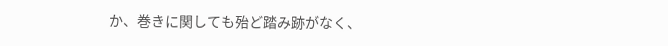か、巻きに関しても殆ど踏み跡がなく、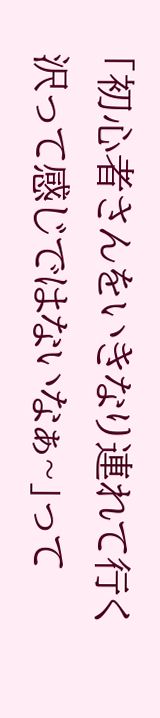「初心者さんをいきなり連れて行く沢って感じではないなぁ~」って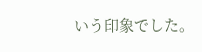いう印象でした。